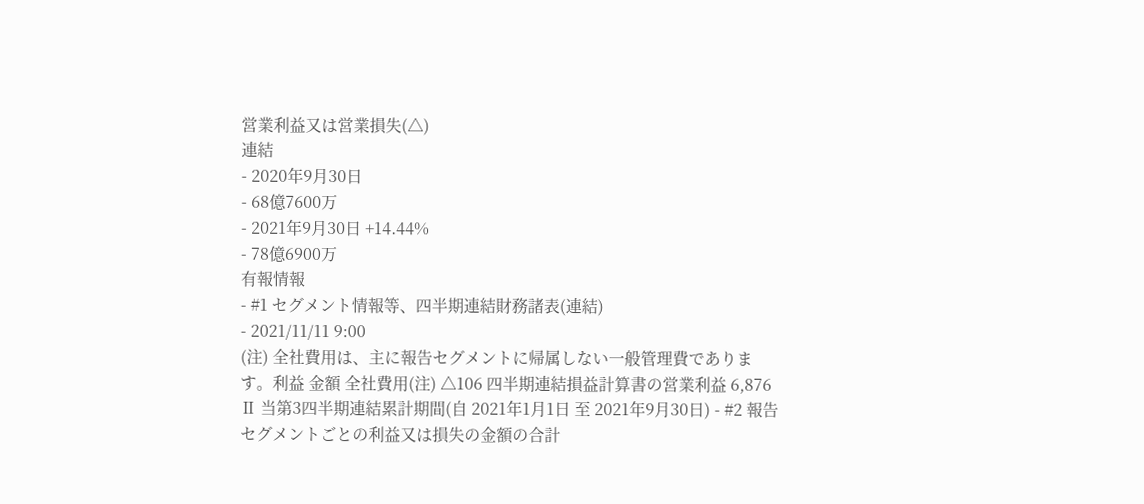営業利益又は営業損失(△)
連結
- 2020年9月30日
- 68億7600万
- 2021年9月30日 +14.44%
- 78億6900万
有報情報
- #1 セグメント情報等、四半期連結財務諸表(連結)
- 2021/11/11 9:00
(注) 全社費用は、主に報告セグメントに帰属しない一般管理費であります。利益 金額 全社費用(注) △106 四半期連結損益計算書の営業利益 6,876
Ⅱ 当第3四半期連結累計期間(自 2021年1月1日 至 2021年9月30日) - #2 報告セグメントごとの利益又は損失の金額の合計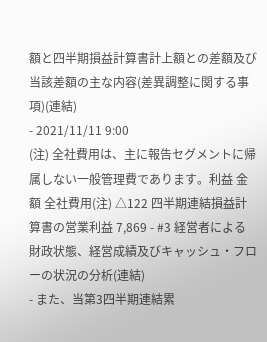額と四半期損益計算書計上額との差額及び当該差額の主な内容(差異調整に関する事項)(連結)
- 2021/11/11 9:00
(注) 全社費用は、主に報告セグメントに帰属しない一般管理費であります。利益 金額 全社費用(注) △122 四半期連結損益計算書の営業利益 7,869 - #3 経営者による財政状態、経営成績及びキャッシュ・フローの状況の分析(連結)
- また、当第3四半期連結累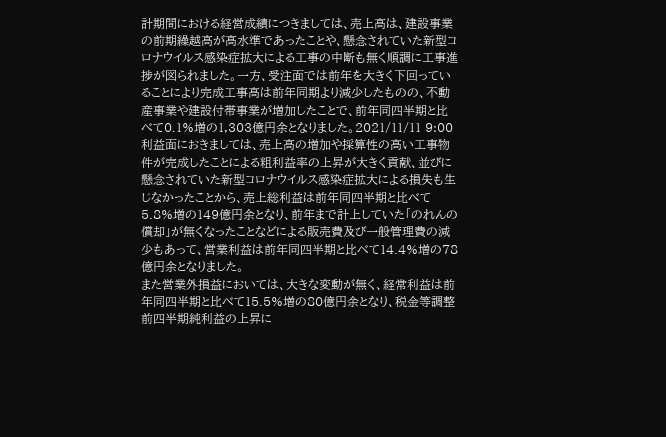計期間における経営成績につきましては、売上高は、建設事業の前期繰越高が高水準であったことや、懸念されていた新型コロナウイルス感染症拡大による工事の中断も無く順調に工事進捗が図られました。一方、受注面では前年を大きく下回っていることにより完成工事高は前年同期より減少したものの、不動産事業や建設付帯事業が増加したことで、前年同四半期と比べて0.1%増の1,303億円余となりました。2021/11/11 9:00
利益面におきましては、売上高の増加や採算性の高い工事物件が完成したことによる粗利益率の上昇が大きく貢献、並びに懸念されていた新型コロナウイルス感染症拡大による損失も生じなかったことから、売上総利益は前年同四半期と比べて5.8%増の149億円余となり、前年まで計上していた「のれんの償却」が無くなったことなどによる販売費及び一般管理費の減少もあって、営業利益は前年同四半期と比べて14.4%増の78億円余となりました。
また営業外損益においては、大きな変動が無く、経常利益は前年同四半期と比べて15.5%増の80億円余となり、税金等調整前四半期純利益の上昇に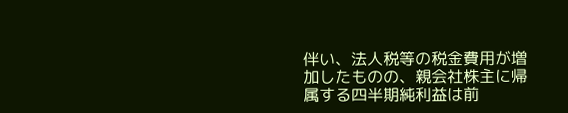伴い、法人税等の税金費用が増加したものの、親会社株主に帰属する四半期純利益は前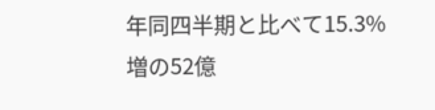年同四半期と比べて15.3%増の52億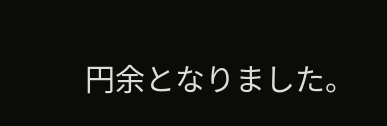円余となりました。